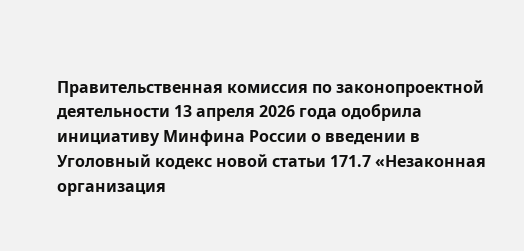Правительственная комиссия по законопроектной деятельности 13 апреля 2026 года одобрила инициативу Минфина России о введении в Уголовный кодекс новой статьи 171.7 «Незаконная организация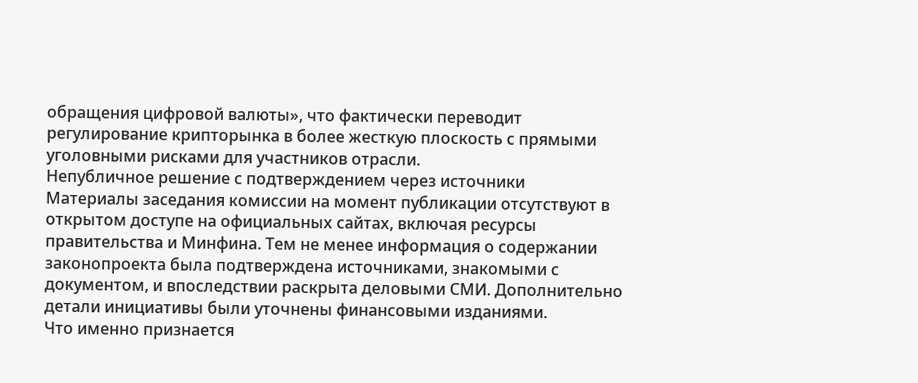обращения цифровой валюты», что фактически переводит регулирование крипторынка в более жесткую плоскость с прямыми уголовными рисками для участников отрасли.
Непубличное решение с подтверждением через источники
Материалы заседания комиссии на момент публикации отсутствуют в открытом доступе на официальных сайтах, включая ресурсы правительства и Минфина. Тем не менее информация о содержании законопроекта была подтверждена источниками, знакомыми с документом, и впоследствии раскрыта деловыми СМИ. Дополнительно детали инициативы были уточнены финансовыми изданиями.
Что именно признается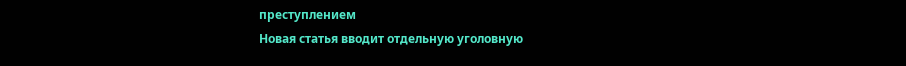преступлением
Новая статья вводит отдельную уголовную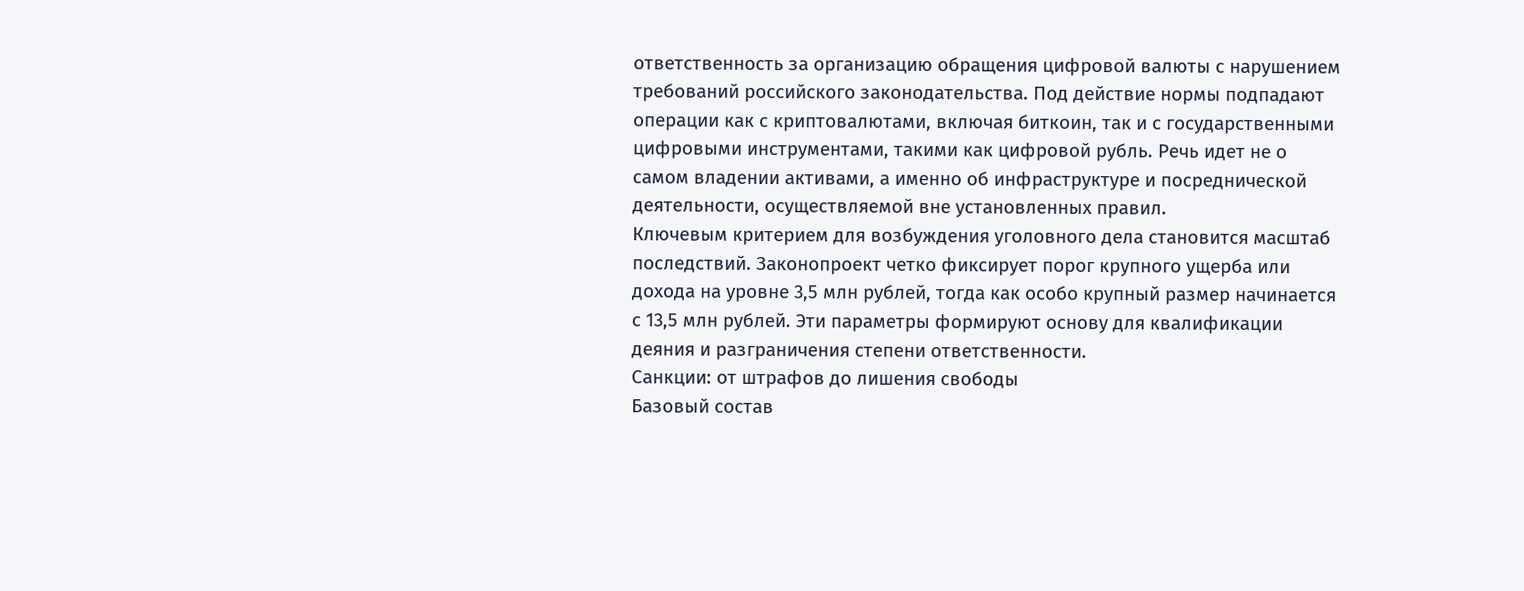ответственность за организацию обращения цифровой валюты с нарушением требований российского законодательства. Под действие нормы подпадают операции как с криптовалютами, включая биткоин, так и с государственными цифровыми инструментами, такими как цифровой рубль. Речь идет не о самом владении активами, а именно об инфраструктуре и посреднической деятельности, осуществляемой вне установленных правил.
Ключевым критерием для возбуждения уголовного дела становится масштаб последствий. Законопроект четко фиксирует порог крупного ущерба или дохода на уровне 3,5 млн рублей, тогда как особо крупный размер начинается с 13,5 млн рублей. Эти параметры формируют основу для квалификации деяния и разграничения степени ответственности.
Санкции: от штрафов до лишения свободы
Базовый состав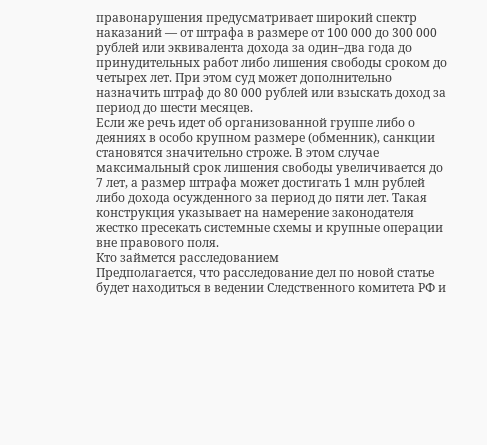правонарушения предусматривает широкий спектр наказаний — от штрафа в размере от 100 000 до 300 000 рублей или эквивалента дохода за один–два года до принудительных работ либо лишения свободы сроком до четырех лет. При этом суд может дополнительно назначить штраф до 80 000 рублей или взыскать доход за период до шести месяцев.
Если же речь идет об организованной группе либо о деяниях в особо крупном размере (обменник), санкции становятся значительно строже. В этом случае максимальный срок лишения свободы увеличивается до 7 лет, а размер штрафа может достигать 1 млн рублей либо дохода осужденного за период до пяти лет. Такая конструкция указывает на намерение законодателя жестко пресекать системные схемы и крупные операции вне правового поля.
Кто займется расследованием
Предполагается, что расследование дел по новой статье будет находиться в ведении Следственного комитета РФ и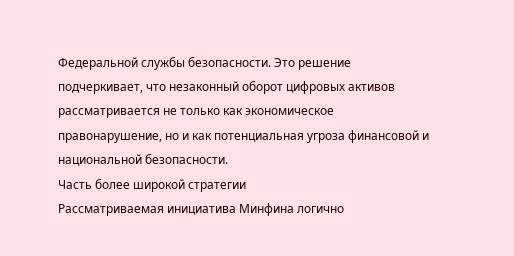Федеральной службы безопасности. Это решение подчеркивает, что незаконный оборот цифровых активов рассматривается не только как экономическое правонарушение, но и как потенциальная угроза финансовой и национальной безопасности.
Часть более широкой стратегии
Рассматриваемая инициатива Минфина логично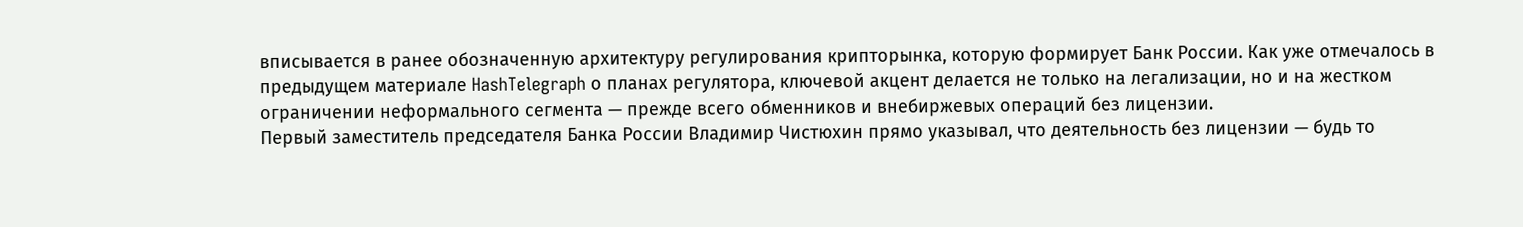вписывается в ранее обозначенную архитектуру регулирования крипторынка, которую формирует Банк России. Как уже отмечалось в предыдущем материале HashTelegraph о планах регулятора, ключевой акцент делается не только на легализации, но и на жестком ограничении неформального сегмента — прежде всего обменников и внебиржевых операций без лицензии.
Первый заместитель председателя Банка России Владимир Чистюхин прямо указывал, что деятельность без лицензии — будь то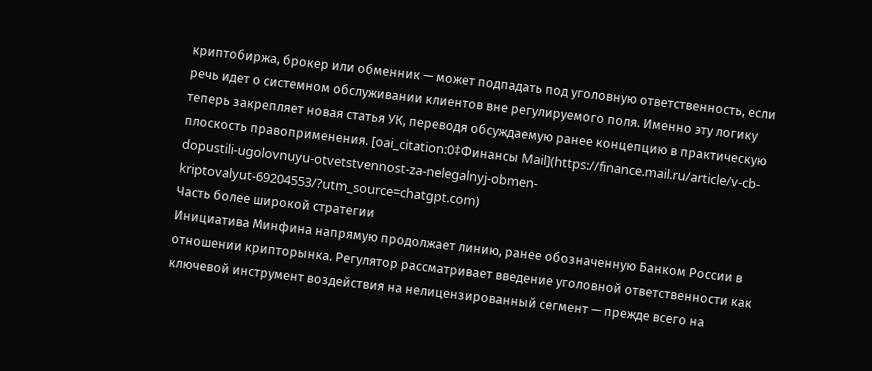криптобиржа, брокер или обменник — может подпадать под уголовную ответственность, если речь идет о системном обслуживании клиентов вне регулируемого поля. Именно эту логику теперь закрепляет новая статья УК, переводя обсуждаемую ранее концепцию в практическую плоскость правоприменения. [oai_citation:0‡Финансы Mail](https://finance.mail.ru/article/v-cb-dopustili-ugolovnuyu-otvetstvennost-za-nelegalnyj-obmen-kriptovalyut-69204553/?utm_source=chatgpt.com)
Часть более широкой стратегии
Инициатива Минфина напрямую продолжает линию, ранее обозначенную Банком России в отношении крипторынка. Регулятор рассматривает введение уголовной ответственности как ключевой инструмент воздействия на нелицензированный сегмент — прежде всего на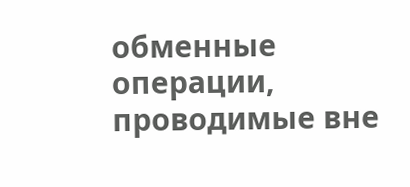обменные операции, проводимые вне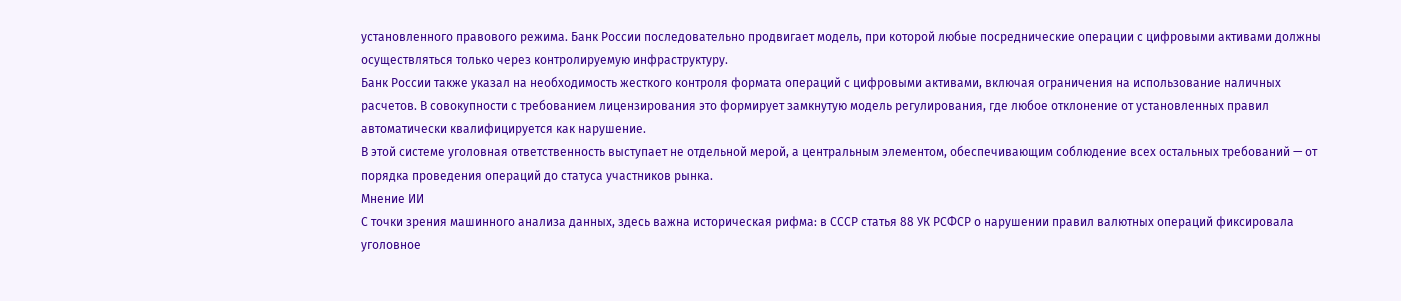установленного правового режима. Банк России последовательно продвигает модель, при которой любые посреднические операции с цифровыми активами должны осуществляться только через контролируемую инфраструктуру.
Банк России также указал на необходимость жесткого контроля формата операций с цифровыми активами, включая ограничения на использование наличных расчетов. В совокупности с требованием лицензирования это формирует замкнутую модель регулирования, где любое отклонение от установленных правил автоматически квалифицируется как нарушение.
В этой системе уголовная ответственность выступает не отдельной мерой, а центральным элементом, обеспечивающим соблюдение всех остальных требований — от порядка проведения операций до статуса участников рынка.
Мнение ИИ
С точки зрения машинного анализа данных, здесь важна историческая рифма: в СССР статья 88 УК РСФСР о нарушении правил валютных операций фиксировала уголовное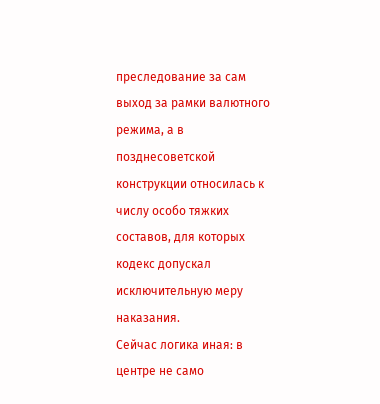преследование за сам выход за рамки валютного режима, а в позднесоветской конструкции относилась к числу особо тяжких составов, для которых кодекс допускал исключительную меру наказания.
Сейчас логика иная: в центре не само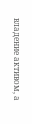владение активом, а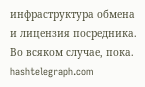инфраструктура обмена и лицензия посредника. Во всяком случае, пока.
hashtelegraph.com